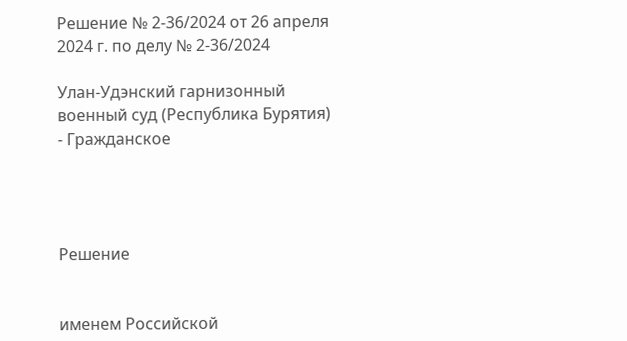Решение № 2-36/2024 от 26 апреля 2024 г. по делу № 2-36/2024

Улан-Удэнский гарнизонный военный суд (Республика Бурятия) - Гражданское




Решение


именем Российской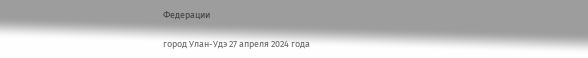Федерации

город Улан-Удэ 27 апреля 2024 года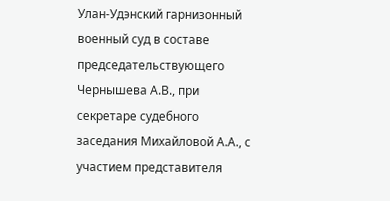Улан-Удэнский гарнизонный военный суд в составе председательствующего Чернышева А.В., при секретаре судебного заседания Михайловой А.А., с участием представителя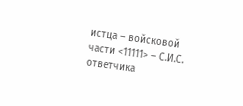истца – войсковой части <11111> – С.И.С. ответчика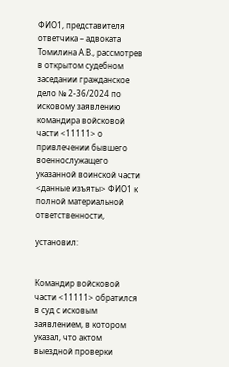ФИО1, представителя ответчика – адвоката Томилина А.В., рассмотрев в открытом судебном заседании гражданское дело № 2-36/2024 по исковому заявлению командира войсковой части <11111> о привлечении бывшего военнослужащего указанной воинской части <данные изъяты> ФИО1 к полной материальной ответственности,

установил:


Командир войсковой части <11111> обратился в суд с исковым заявлением, в котором указал, что актом выездной проверки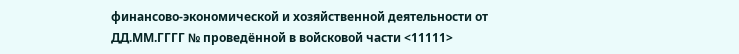финансово-экономической и хозяйственной деятельности от ДД.ММ.ГГГГ № проведённой в войсковой части <11111>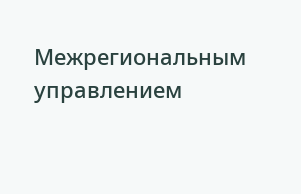Межрегиональным управлением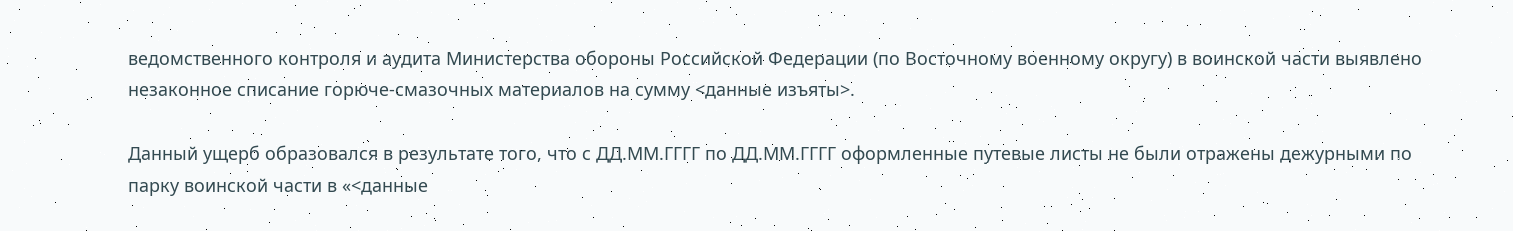ведомственного контроля и аудита Министерства обороны Российской Федерации (по Восточному военному округу) в воинской части выявлено незаконное списание горюче-смазочных материалов на сумму <данные изъяты>.

Данный ущерб образовался в результате того, что с ДД.ММ.ГГГГ по ДД.ММ.ГГГГ оформленные путевые листы не были отражены дежурными по парку воинской части в «<данные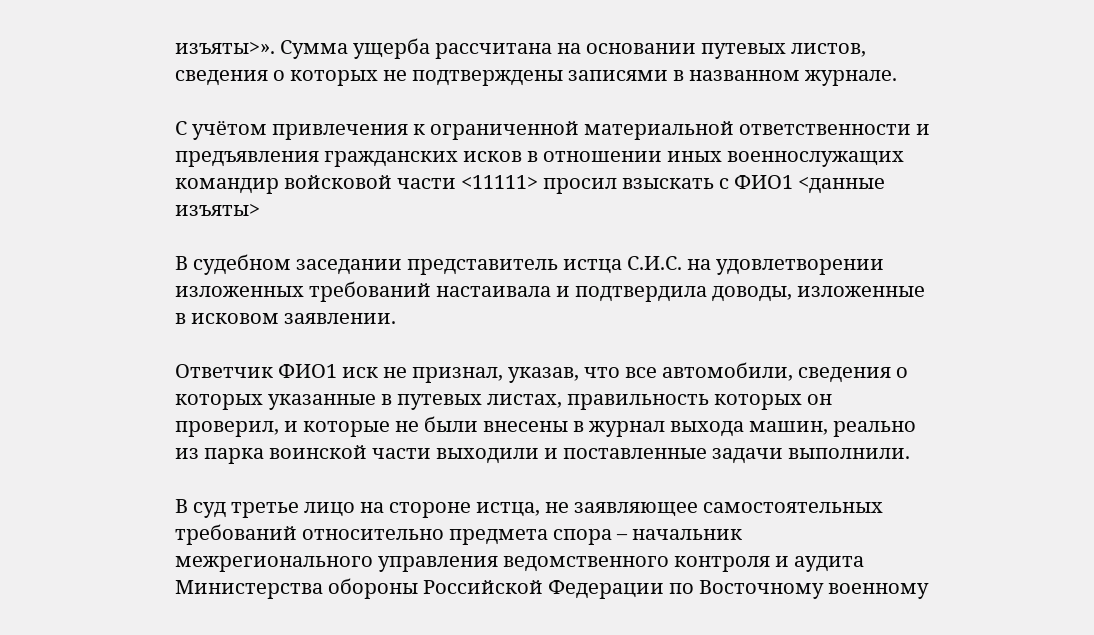изъяты>». Сумма ущерба рассчитана на основании путевых листов, сведения о которых не подтверждены записями в названном журнале.

С учётом привлечения к ограниченной материальной ответственности и предъявления гражданских исков в отношении иных военнослужащих командир войсковой части <11111> просил взыскать с ФИО1 <данные изъяты>

В судебном заседании представитель истца С.И.С. на удовлетворении изложенных требований настаивала и подтвердила доводы, изложенные в исковом заявлении.

Ответчик ФИО1 иск не признал, указав, что все автомобили, сведения о которых указанные в путевых листах, правильность которых он проверил, и которые не были внесены в журнал выхода машин, реально из парка воинской части выходили и поставленные задачи выполнили.

В суд третье лицо на стороне истца, не заявляющее самостоятельных требований относительно предмета спора – начальник межрегионального управления ведомственного контроля и аудита Министерства обороны Российской Федерации по Восточному военному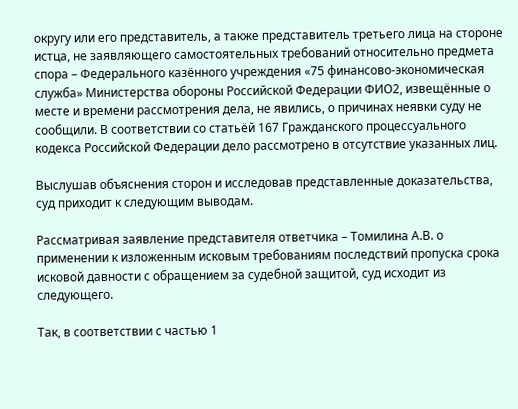округу или его представитель, а также представитель третьего лица на стороне истца, не заявляющего самостоятельных требований относительно предмета спора – Федерального казённого учреждения «75 финансово-экономическая служба» Министерства обороны Российской Федерации ФИО2, извещённые о месте и времени рассмотрения дела, не явились, о причинах неявки суду не сообщили. В соответствии со статьёй 167 Гражданского процессуального кодекса Российской Федерации дело рассмотрено в отсутствие указанных лиц.

Выслушав объяснения сторон и исследовав представленные доказательства, суд приходит к следующим выводам.

Рассматривая заявление представителя ответчика – Томилина А.В. о применении к изложенным исковым требованиям последствий пропуска срока исковой давности с обращением за судебной защитой, суд исходит из следующего.

Так, в соответствии с частью 1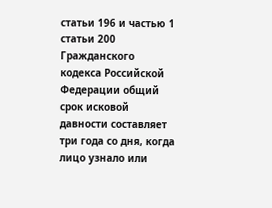статьи 196 и частью 1 статьи 200 Гражданского кодекса Российской Федерации общий срок исковой давности составляет три года со дня, когда лицо узнало или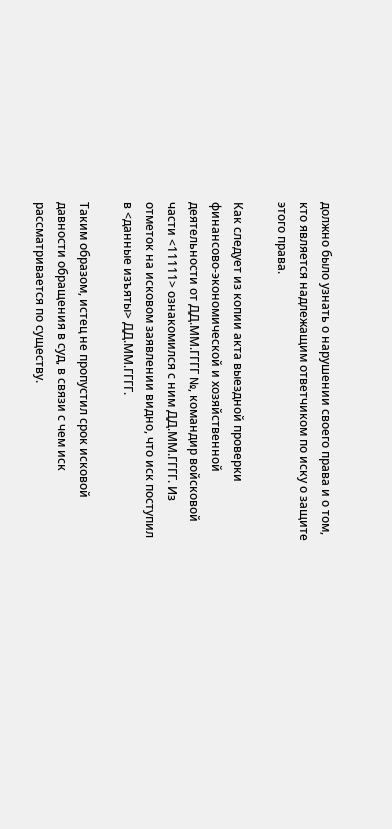должно было узнать о нарушении своего права и о том, кто является надлежащим ответчиком по иску о защите этого права.

Как следует из копии акта выездной проверки финансово-экономической и хозяйственной деятельности от ДД.ММ.ГГГГ №, командир войсковой части <11111> ознакомился с ним ДД.ММ.ГГГГ. Из отметок на исковом заявлении видно, что иск поступил в <данные изъяты> ДД.ММ.ГГГГ.

Таким образом, истец не пропустил срок исковой давности обращения в суд, в связи с чем иск рассматривается по существу.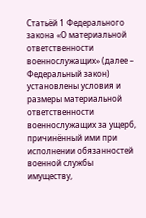Статьёй 1 Федерального закона «О материальной ответственности военнослужащих» (далее – Федеральный закон) установлены условия и размеры материальной ответственности военнослужащих за ущерб, причинённый ими при исполнении обязанностей военной службы имуществу,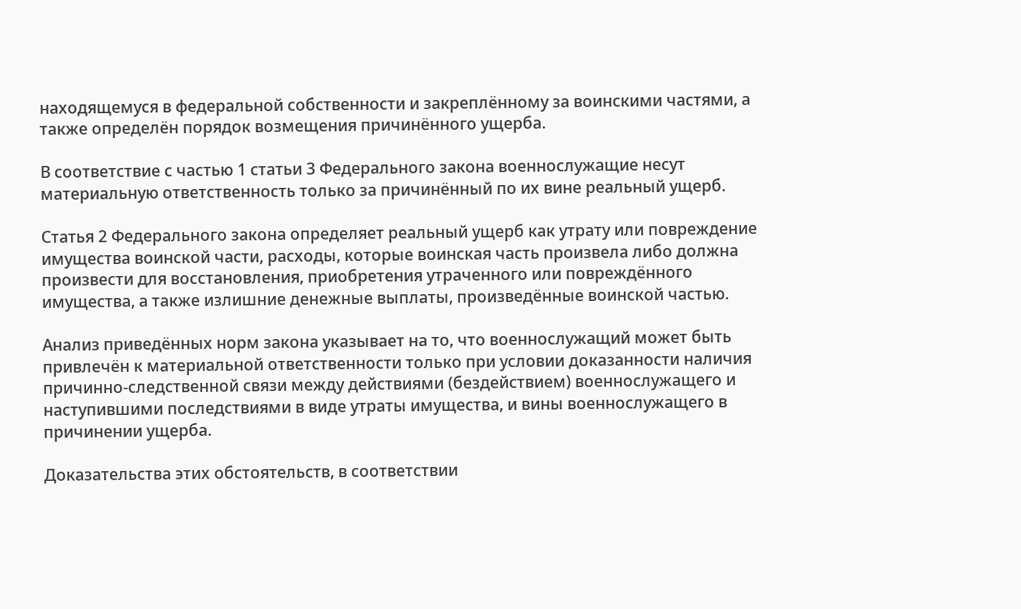находящемуся в федеральной собственности и закреплённому за воинскими частями, а также определён порядок возмещения причинённого ущерба.

В соответствие с частью 1 статьи 3 Федерального закона военнослужащие несут материальную ответственность только за причинённый по их вине реальный ущерб.

Статья 2 Федерального закона определяет реальный ущерб как утрату или повреждение имущества воинской части, расходы, которые воинская часть произвела либо должна произвести для восстановления, приобретения утраченного или повреждённого имущества, а также излишние денежные выплаты, произведённые воинской частью.

Анализ приведённых норм закона указывает на то, что военнослужащий может быть привлечён к материальной ответственности только при условии доказанности наличия причинно-следственной связи между действиями (бездействием) военнослужащего и наступившими последствиями в виде утраты имущества, и вины военнослужащего в причинении ущерба.

Доказательства этих обстоятельств, в соответствии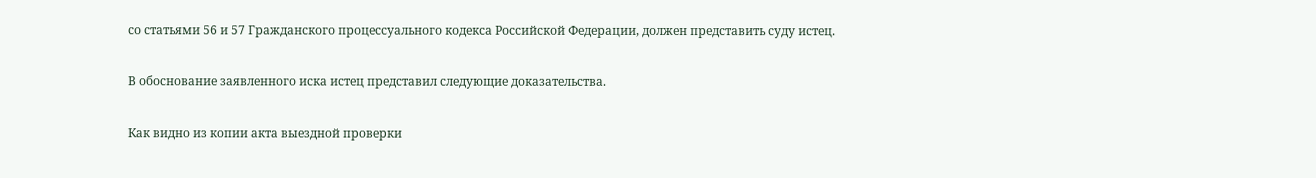со статьями 56 и 57 Гражданского процессуального кодекса Российской Федерации, должен представить суду истец.

В обоснование заявленного иска истец представил следующие доказательства.

Как видно из копии акта выездной проверки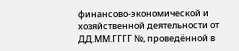финансово-экономической и хозяйственной деятельности от ДД.ММ.ГГГГ №, проведённой в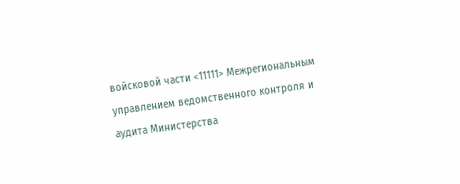войсковой части <11111> Межрегиональным управлением ведомственного контроля и аудита Министерства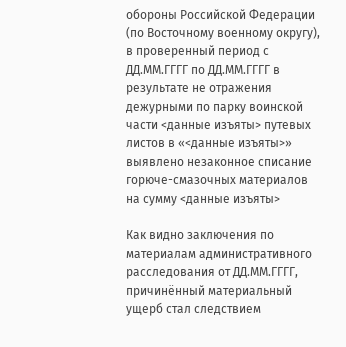обороны Российской Федерации (по Восточному военному округу), в проверенный период с ДД.ММ.ГГГГ по ДД.ММ.ГГГГ в результате не отражения дежурными по парку воинской части <данные изъяты> путевых листов в «<данные изъяты>» выявлено незаконное списание горюче-смазочных материалов на сумму <данные изъяты>

Как видно заключения по материалам административного расследования от ДД.ММ.ГГГГ, причинённый материальный ущерб стал следствием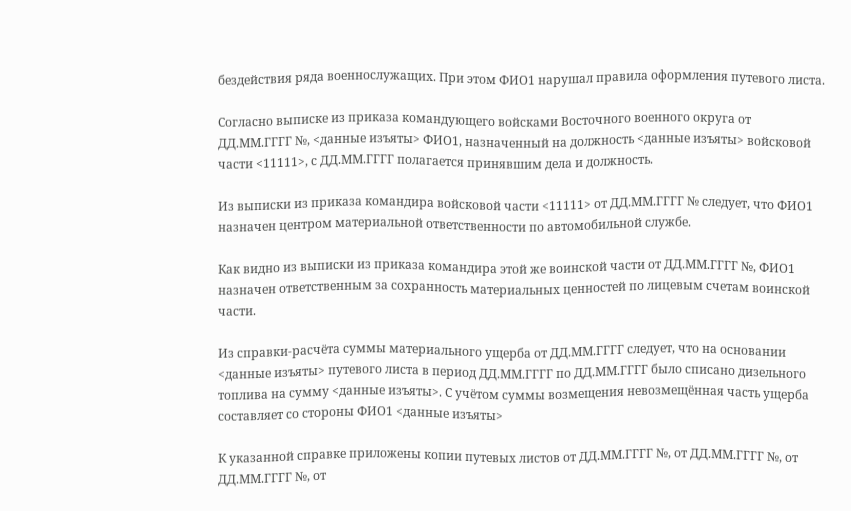бездействия ряда военнослужащих. При этом ФИО1 нарушал правила оформления путевого листа.

Согласно выписке из приказа командующего войсками Восточного военного округа от ДД.ММ.ГГГГ №, <данные изъяты> ФИО1, назначенный на должность <данные изъяты> войсковой части <11111>, с ДД.ММ.ГГГГ полагается принявшим дела и должность.

Из выписки из приказа командира войсковой части <11111> от ДД.ММ.ГГГГ № следует, что ФИО1 назначен центром материальной ответственности по автомобильной службе.

Как видно из выписки из приказа командира этой же воинской части от ДД.ММ.ГГГГ №, ФИО1 назначен ответственным за сохранность материальных ценностей по лицевым счетам воинской части.

Из справки-расчёта суммы материального ущерба от ДД.ММ.ГГГГ следует, что на основании <данные изъяты> путевого листа в период ДД.ММ.ГГГГ по ДД.ММ.ГГГГ было списано дизельного топлива на сумму <данные изъяты>. С учётом суммы возмещения невозмещённая часть ущерба составляет со стороны ФИО1 <данные изъяты>

К указанной справке приложены копии путевых листов от ДД.ММ.ГГГГ №, от ДД.ММ.ГГГГ №, от ДД.ММ.ГГГГ №, от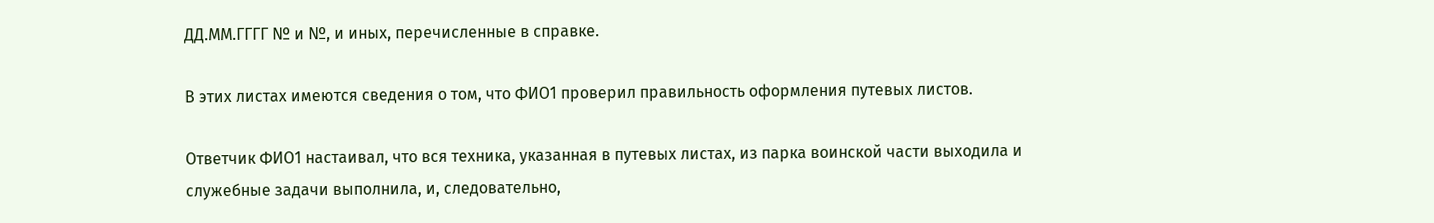ДД.ММ.ГГГГ № и №, и иных, перечисленные в справке.

В этих листах имеются сведения о том, что ФИО1 проверил правильность оформления путевых листов.

Ответчик ФИО1 настаивал, что вся техника, указанная в путевых листах, из парка воинской части выходила и служебные задачи выполнила, и, следовательно,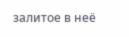залитое в неё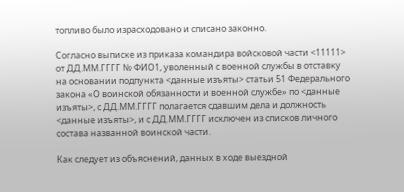топливо было израсходовано и списано законно.

Согласно выписке из приказа командира войсковой части <11111> от ДД.ММ.ГГГГ № ФИО1, уволенный с военной службы в отставку на основании подпункта <данные изъяты> статьи 51 Федерального закона «О воинской обязанности и военной службе» по <данные изъяты>, с ДД.ММ.ГГГГ полагается сдавшим дела и должность <данные изъяты>, и с ДД.ММ.ГГГГ исключен из списков личного состава названной воинской части.

Как следует из объяснений, данных в ходе выездной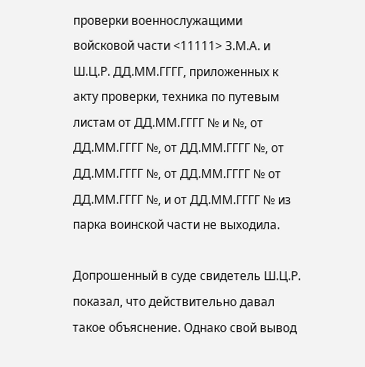проверки военнослужащими войсковой части <11111> З.М.А. и Ш.Ц.Р. ДД.ММ.ГГГГ, приложенных к акту проверки, техника по путевым листам от ДД.ММ.ГГГГ № и №, от ДД.ММ.ГГГГ №, от ДД.ММ.ГГГГ №, от ДД.ММ.ГГГГ №, от ДД.ММ.ГГГГ № от ДД.ММ.ГГГГ №, и от ДД.ММ.ГГГГ № из парка воинской части не выходила.

Допрошенный в суде свидетель Ш.Ц.Р. показал, что действительно давал такое объяснение. Однако свой вывод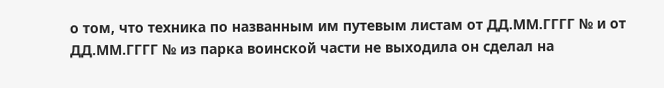о том, что техника по названным им путевым листам от ДД.ММ.ГГГГ № и от ДД.ММ.ГГГГ № из парка воинской части не выходила он сделал на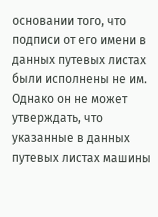основании того, что подписи от его имени в данных путевых листах были исполнены не им. Однако он не может утверждать, что указанные в данных путевых листах машины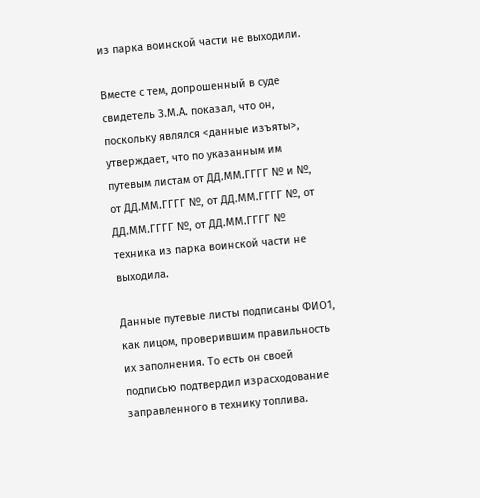из парка воинской части не выходили.

Вместе с тем, допрошенный в суде свидетель З.М.А. показал, что он, поскольку являлся <данные изъяты>, утверждает, что по указанным им путевым листам от ДД.ММ.ГГГГ № и №, от ДД.ММ.ГГГГ №, от ДД.ММ.ГГГГ №, от ДД.ММ.ГГГГ №, от ДД.ММ.ГГГГ № техника из парка воинской части не выходила.

Данные путевые листы подписаны ФИО1, как лицом, проверившим правильность их заполнения. То есть он своей подписью подтвердил израсходование заправленного в технику топлива.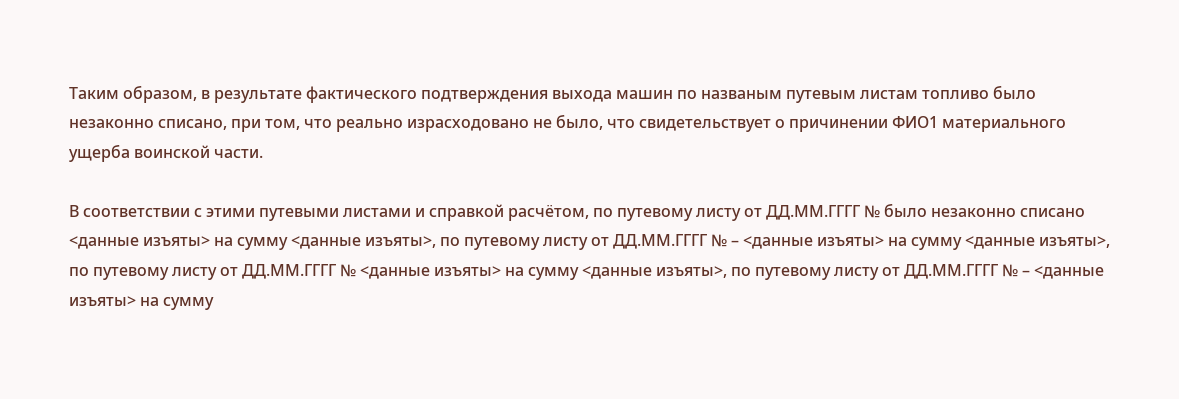Таким образом, в результате фактического подтверждения выхода машин по названым путевым листам топливо было незаконно списано, при том, что реально израсходовано не было, что свидетельствует о причинении ФИО1 материального ущерба воинской части.

В соответствии с этими путевыми листами и справкой расчётом, по путевому листу от ДД.ММ.ГГГГ № было незаконно списано <данные изъяты> на сумму <данные изъяты>, по путевому листу от ДД.ММ.ГГГГ № – <данные изъяты> на сумму <данные изъяты>, по путевому листу от ДД.ММ.ГГГГ № <данные изъяты> на сумму <данные изъяты>, по путевому листу от ДД.ММ.ГГГГ № – <данные изъяты> на сумму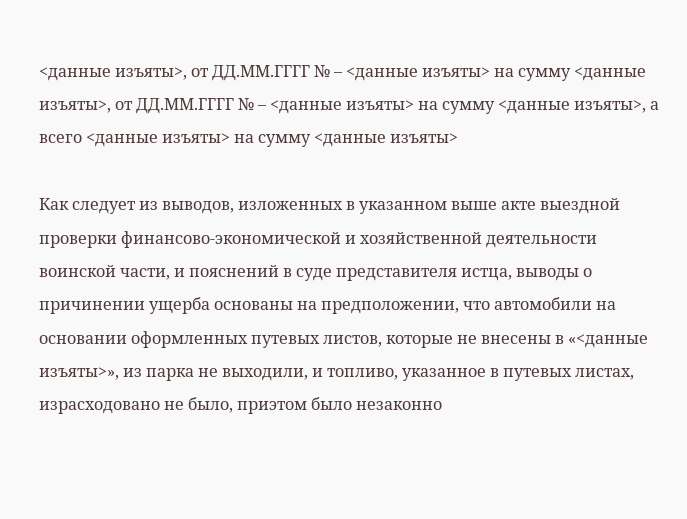<данные изъяты>, от ДД.ММ.ГГГГ № – <данные изъяты> на сумму <данные изъяты>, от ДД.ММ.ГГГГ № – <данные изъяты> на сумму <данные изъяты>, а всего <данные изъяты> на сумму <данные изъяты>

Как следует из выводов, изложенных в указанном выше акте выездной проверки финансово-экономической и хозяйственной деятельности воинской части, и пояснений в суде представителя истца, выводы о причинении ущерба основаны на предположении, что автомобили на основании оформленных путевых листов, которые не внесены в «<данные изъяты>», из парка не выходили, и топливо, указанное в путевых листах, израсходовано не было, приэтом было незаконно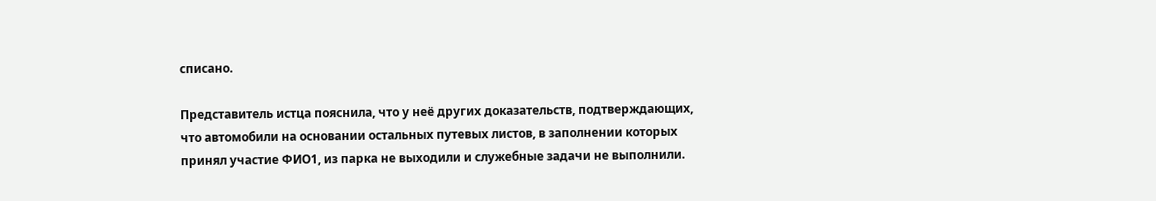списано.

Представитель истца пояснила, что у неё других доказательств, подтверждающих, что автомобили на основании остальных путевых листов, в заполнении которых принял участие ФИО1, из парка не выходили и служебные задачи не выполнили.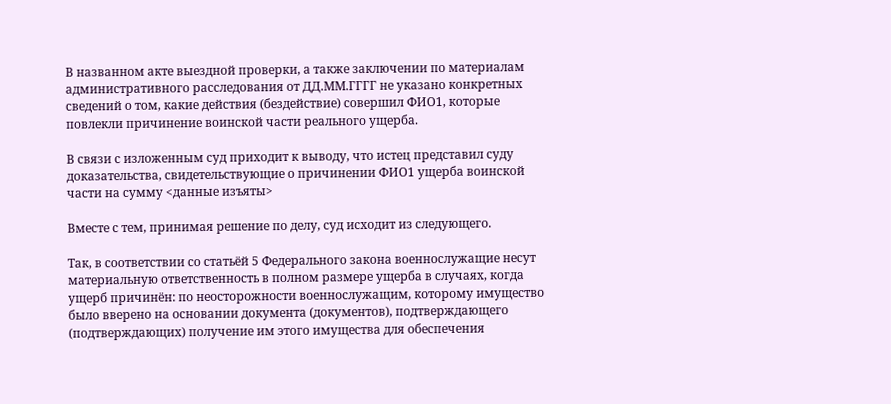В названном акте выездной проверки, а также заключении по материалам административного расследования от ДД.ММ.ГГГГ не указано конкретных сведений о том, какие действия (бездействие) совершил ФИО1, которые повлекли причинение воинской части реального ущерба.

В связи с изложенным суд приходит к выводу, что истец представил суду доказательства, свидетельствующие о причинении ФИО1 ущерба воинской части на сумму <данные изъяты>

Вместе с тем, принимая решение по делу, суд исходит из следующего.

Так, в соответствии со статьёй 5 Федерального закона военнослужащие несут материальную ответственность в полном размере ущерба в случаях, когда ущерб причинён: по неосторожности военнослужащим, которому имущество было вверено на основании документа (документов), подтверждающего (подтверждающих) получение им этого имущества для обеспечения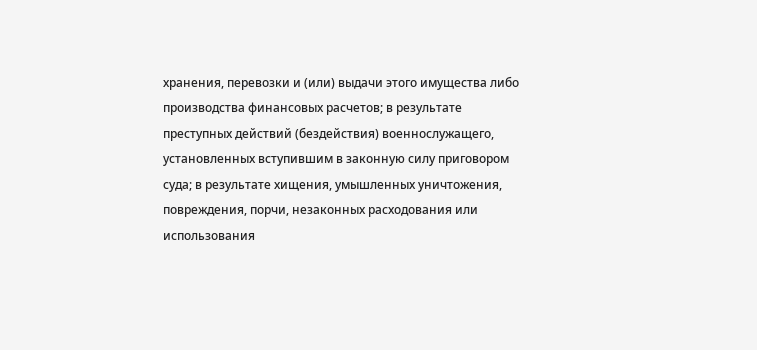хранения, перевозки и (или) выдачи этого имущества либо производства финансовых расчетов; в результате преступных действий (бездействия) военнослужащего, установленных вступившим в законную силу приговором суда; в результате хищения, умышленных уничтожения, повреждения, порчи, незаконных расходования или использования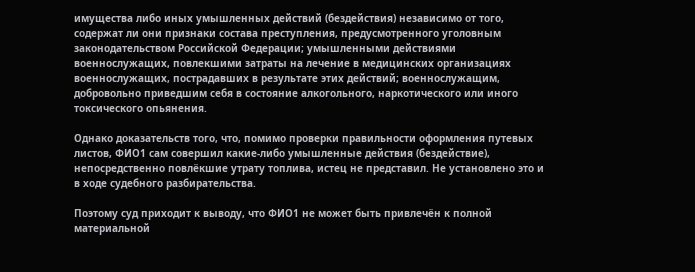имущества либо иных умышленных действий (бездействия) независимо от того, содержат ли они признаки состава преступления, предусмотренного уголовным законодательством Российской Федерации; умышленными действиями военнослужащих, повлекшими затраты на лечение в медицинских организациях военнослужащих, пострадавших в результате этих действий; военнослужащим, добровольно приведшим себя в состояние алкогольного, наркотического или иного токсического опьянения.

Однако доказательств того, что, помимо проверки правильности оформления путевых листов, ФИО1 сам совершил какие-либо умышленные действия (бездействие), непосредственно повлёкшие утрату топлива, истец не представил. Не установлено это и в ходе судебного разбирательства.

Поэтому суд приходит к выводу, что ФИО1 не может быть привлечён к полной материальной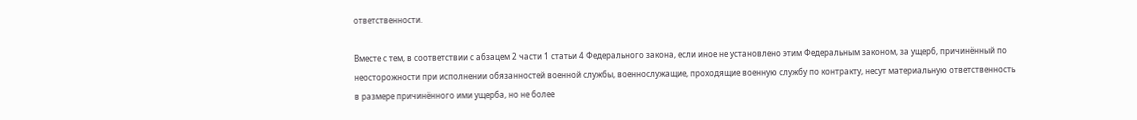ответственности.

Вместе с тем, в соответствии с абзацем 2 части 1 статьи 4 Федерального закона, если иное не установлено этим Федеральным законом, за ущерб, причинённый по неосторожности при исполнении обязанностей военной службы, военнослужащие, проходящие военную службу по контракту, несут материальную ответственность в размере причинённого ими ущерба, но не более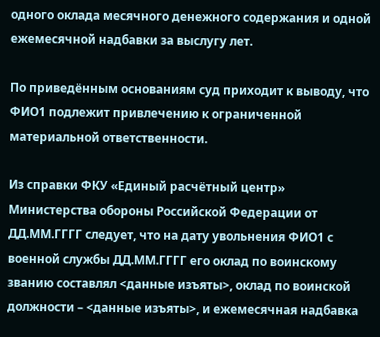одного оклада месячного денежного содержания и одной ежемесячной надбавки за выслугу лет.

По приведённым основаниям суд приходит к выводу, что ФИО1 подлежит привлечению к ограниченной материальной ответственности.

Из справки ФКУ «Единый расчётный центр» Министерства обороны Российской Федерации от ДД.ММ.ГГГГ следует, что на дату увольнения ФИО1 с военной службы ДД.ММ.ГГГГ его оклад по воинскому званию составлял <данные изъяты>, оклад по воинской должности – <данные изъяты>, и ежемесячная надбавка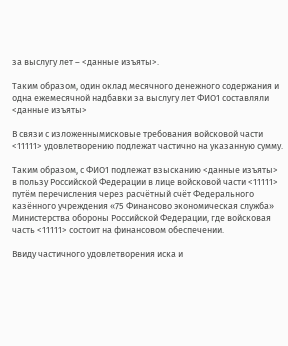за выслугу лет – <данные изъяты>.

Таким образом, один оклад месячного денежного содержания и одна ежемесячной надбавки за выслугу лет ФИО1 составляли <данные изъяты>

В связи с изложеннымисковые требования войсковой части <11111> удовлетворению подлежат частично на указанную сумму.

Таким образом, с ФИО1 подлежат взысканию <данные изъяты> в пользу Российской Федерации в лице войсковой части <11111> путём перечисления через расчётный счёт Федерального казённого учреждения «75 Финансово экономическая служба» Министерства обороны Российской Федерации, где войсковая часть <11111> состоит на финансовом обеспечении.

Ввиду частичного удовлетворения иска и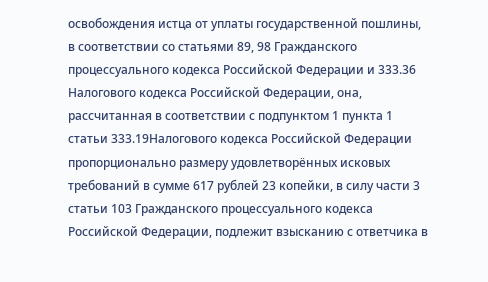освобождения истца от уплаты государственной пошлины, в соответствии со статьями 89, 98 Гражданского процессуального кодекса Российской Федерации и 333.36 Налогового кодекса Российской Федерации, она, рассчитанная в соответствии с подпунктом 1 пункта 1 статьи 333.19Налогового кодекса Российской Федерации пропорционально размеру удовлетворённых исковых требований в сумме 617 рублей 23 копейки, в силу части 3 статьи 103 Гражданского процессуального кодекса Российской Федерации, подлежит взысканию с ответчика в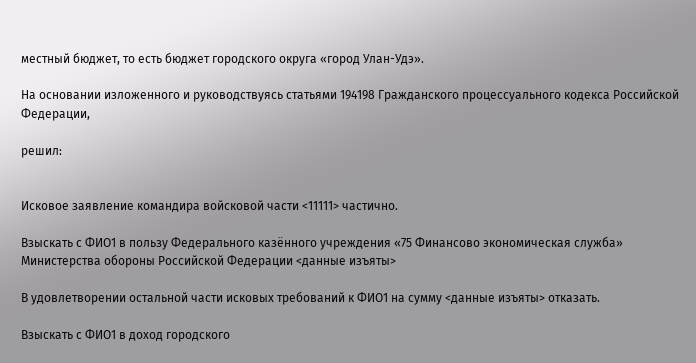местный бюджет, то есть бюджет городского округа «город Улан-Удэ».

На основании изложенного и руководствуясь статьями 194198 Гражданского процессуального кодекса Российской Федерации,

решил:


Исковое заявление командира войсковой части <11111> частично.

Взыскать с ФИО1 в пользу Федерального казённого учреждения «75 Финансово экономическая служба» Министерства обороны Российской Федерации <данные изъяты>

В удовлетворении остальной части исковых требований к ФИО1 на сумму <данные изъяты> отказать.

Взыскать с ФИО1 в доход городского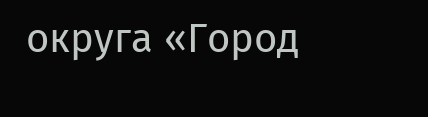округа «Город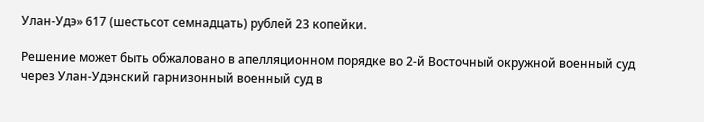Улан-Удэ» 617 (шестьсот семнадцать) рублей 23 копейки.

Решение может быть обжаловано в апелляционном порядке во 2-й Восточный окружной военный суд через Улан-Удэнский гарнизонный военный суд в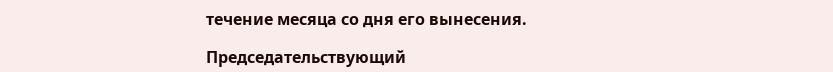течение месяца со дня его вынесения.

Председательствующий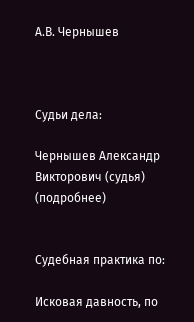А.В. Чернышев



Судьи дела:

Чернышев Александр Викторович (судья) (подробнее)


Судебная практика по:

Исковая давность, по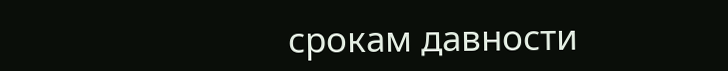срокам давности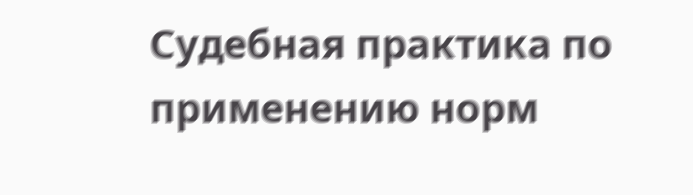Судебная практика по применению норм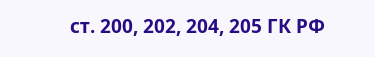ст. 200, 202, 204, 205 ГК РФ